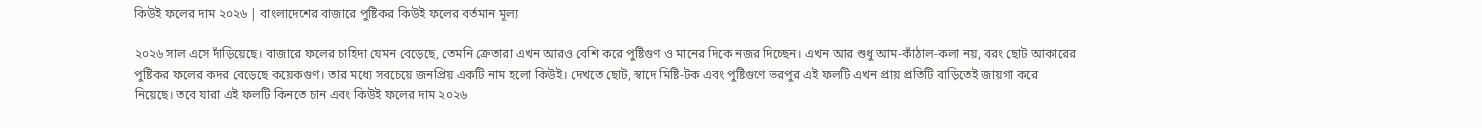কিউই ফলের দাম ২০২৬ | বাংলাদেশের বাজারে পুষ্টিকর কিউই ফলের বর্তমান মূল্য

২০২৬ সাল এসে দাঁড়িয়েছে। বাজারে ফলের চাহিদা যেমন বেড়েছে, তেমনি ক্রেতারা এখন আরও বেশি করে পুষ্টিগুণ ও মানের দিকে নজর দিচ্ছেন। এখন আর শুধু আম-কাঁঠাল-কলা নয়, বরং ছোট আকারের পুষ্টিকর ফলের কদর বেড়েছে কয়েকগুণ। তার মধ্যে সবচেয়ে জনপ্রিয় একটি নাম হলো কিউই। দেখতে ছোট, স্বাদে মিষ্টি-টক এবং পুষ্টিগুণে ভরপুর এই ফলটি এখন প্রায় প্রতিটি বাড়িতেই জায়গা করে নিয়েছে। তবে যারা এই ফলটি কিনতে চান এবং কিউই ফলের দাম ২০২৬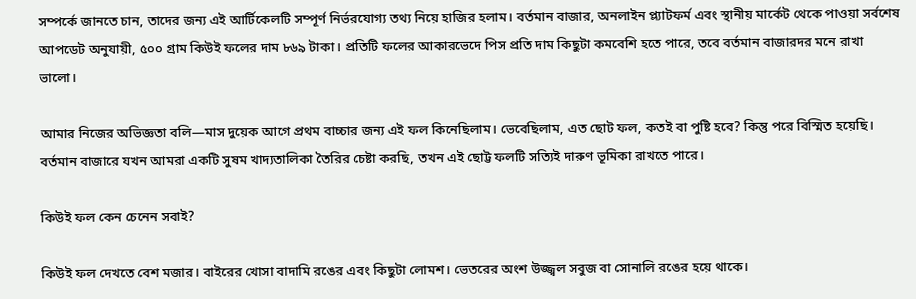সম্পর্কে জানতে চান, তাদের জন্য এই আর্টিকেলটি সম্পূর্ণ নির্ভরযোগ্য তথ্য নিয়ে হাজির হলাম। বর্তমান বাজার, অনলাইন প্ল্যাটফর্ম এবং স্থানীয় মার্কেট থেকে পাওয়া সর্বশেষ আপডেট অনুযায়ী, ৫০০ গ্রাম কিউই ফলের দাম ৮৬৯ টাকা। প্রতিটি ফলের আকারভেদে পিস প্রতি দাম কিছুটা কমবেশি হতে পারে, তবে বর্তমান বাজারদর মনে রাখা ভালো।

আমার নিজের অভিজ্ঞতা বলি—মাস দুয়েক আগে প্রথম বাচ্চার জন্য এই ফল কিনেছিলাম। ভেবেছিলাম, এত ছোট ফল, কতই বা পুষ্টি হবে? কিন্তু পরে বিস্মিত হয়েছি। বর্তমান বাজারে যখন আমরা একটি সুষম খাদ্যতালিকা তৈরির চেষ্টা করছি, তখন এই ছোট্ট ফলটি সত্যিই দারুণ ভূমিকা রাখতে পারে।

কিউই ফল কেন চেনেন সবাই?

কিউই ফল দেখতে বেশ মজার। বাইরের খোসা বাদামি রঙের এবং কিছুটা লোমশ। ভেতরের অংশ উজ্জ্বল সবুজ বা সোনালি রঙের হয়ে থাকে।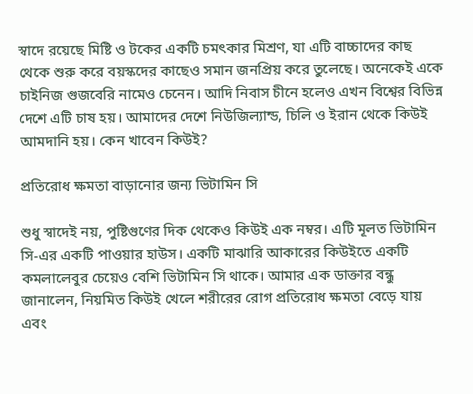স্বাদে রয়েছে মিষ্টি ও টকের একটি চমৎকার মিশ্রণ, যা এটি বাচ্চাদের কাছ থেকে শুরু করে বয়স্কদের কাছেও সমান জনপ্রিয় করে তুলেছে। অনেকেই একে চাইনিজ গুজবেরি নামেও চেনেন। আদি নিবাস চীনে হলেও এখন বিশ্বের বিভিন্ন দেশে এটি চাষ হয়। আমাদের দেশে নিউজিল্যান্ড, চিলি ও ইরান থেকে কিউই আমদানি হয়। কেন খাবেন কিউই?

প্রতিরোধ ক্ষমতা বাড়ানোর জন্য ভিটামিন সি

শুধু স্বাদেই নয়, পুষ্টিগুণের দিক থেকেও কিউই এক নম্বর। এটি মূলত ভিটামিন সি-এর একটি পাওয়ার হাউস। একটি মাঝারি আকারের কিউইতে একটি কমলালেবুর চেয়েও বেশি ভিটামিন সি থাকে। আমার এক ডাক্তার বন্ধু জানালেন, নিয়মিত কিউই খেলে শরীরের রোগ প্রতিরোধ ক্ষমতা বেড়ে যায় এবং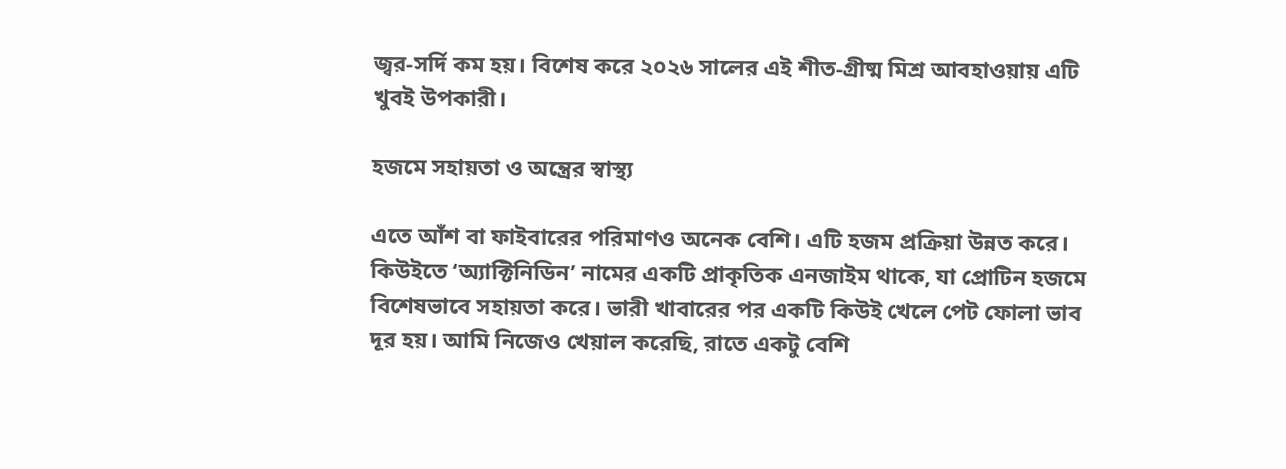জ্বর-সর্দি কম হয়। বিশেষ করে ২০২৬ সালের এই শীত-গ্রীষ্ম মিশ্র আবহাওয়ায় এটি খুবই উপকারী।

হজমে সহায়তা ও অন্ত্রের স্বাস্থ্য

এতে আঁশ বা ফাইবারের পরিমাণও অনেক বেশি। এটি হজম প্রক্রিয়া উন্নত করে। কিউইতে ‘অ্যাক্টিনিডিন’ নামের একটি প্রাকৃতিক এনজাইম থাকে, যা প্রোটিন হজমে বিশেষভাবে সহায়তা করে। ভারী খাবারের পর একটি কিউই খেলে পেট ফোলা ভাব দূর হয়। আমি নিজেও খেয়াল করেছি, রাতে একটু বেশি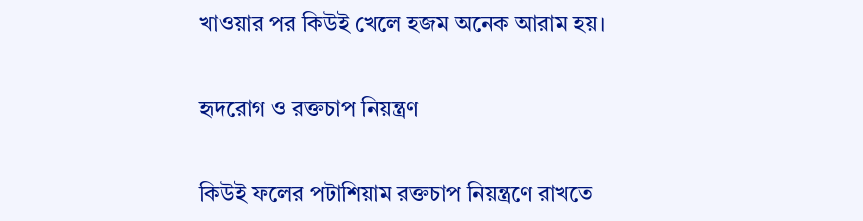খাওয়ার পর কিউই খেলে হজম অনেক আরাম হয়।

হৃদরোগ ও রক্তচাপ নিয়ন্ত্রণ

কিউই ফলের পটাশিয়াম রক্তচাপ নিয়ন্ত্রণে রাখতে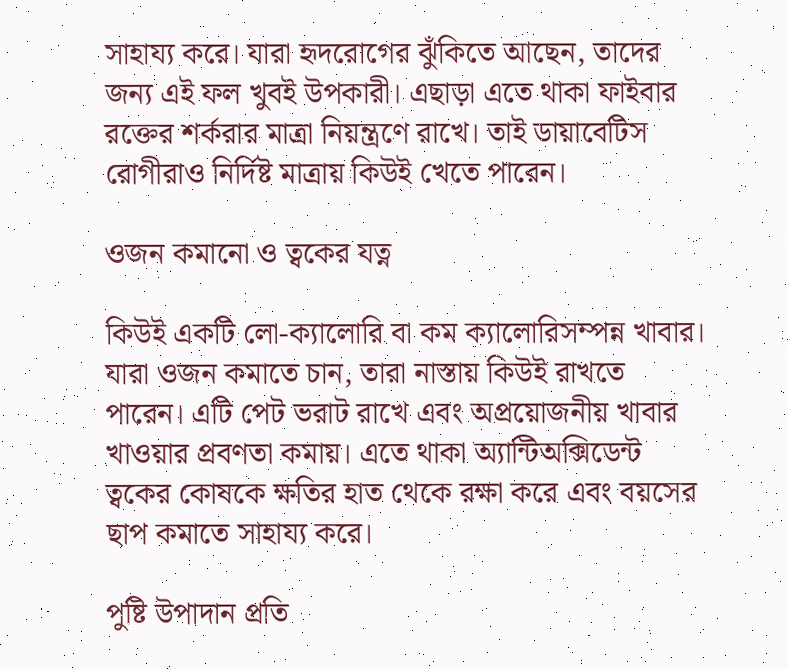সাহায্য করে। যারা হৃদরোগের ঝুঁকিতে আছেন, তাদের জন্য এই ফল খুবই উপকারী। এছাড়া এতে থাকা ফাইবার রক্তের শর্করার মাত্রা নিয়ন্ত্রণে রাখে। তাই ডায়াবেটিস রোগীরাও নির্দিষ্ট মাত্রায় কিউই খেতে পারেন।

ওজন কমানো ও ত্বকের যত্ন

কিউই একটি লো-ক্যালোরি বা কম ক্যালোরিসম্পন্ন খাবার। যারা ওজন কমাতে চান, তারা নাস্তায় কিউই রাখতে পারেন। এটি পেট ভরাট রাখে এবং অপ্রয়োজনীয় খাবার খাওয়ার প্রবণতা কমায়। এতে থাকা অ্যান্টিঅক্সিডেন্ট ত্বকের কোষকে ক্ষতির হাত থেকে রক্ষা করে এবং বয়সের ছাপ কমাতে সাহায্য করে।

পুষ্টি উপাদান প্রতি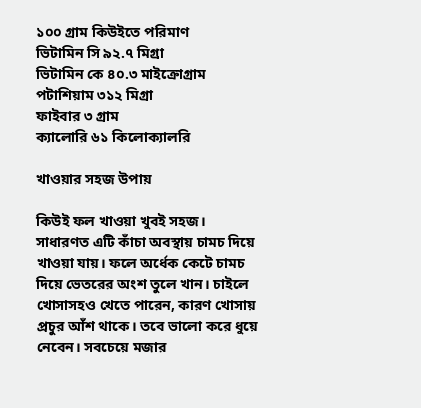১০০ গ্রাম কিউইতে পরিমাণ
ভিটামিন সি ৯২.৭ মিগ্রা
ভিটামিন কে ৪০.৩ মাইক্রোগ্রাম
পটাশিয়াম ৩১২ মিগ্রা
ফাইবার ৩ গ্রাম
ক্যালোরি ৬১ কিলোক্যালরি

খাওয়ার সহজ উপায়

কিউই ফল খাওয়া খুবই সহজ। সাধারণত এটি কাঁচা অবস্থায় চামচ দিয়ে খাওয়া যায়। ফলে অর্ধেক কেটে চামচ দিয়ে ভেতরের অংশ তুলে খান। চাইলে খোসাসহও খেতে পারেন, কারণ খোসায় প্রচুর আঁশ থাকে। তবে ভালো করে ধুয়ে নেবেন। সবচেয়ে মজার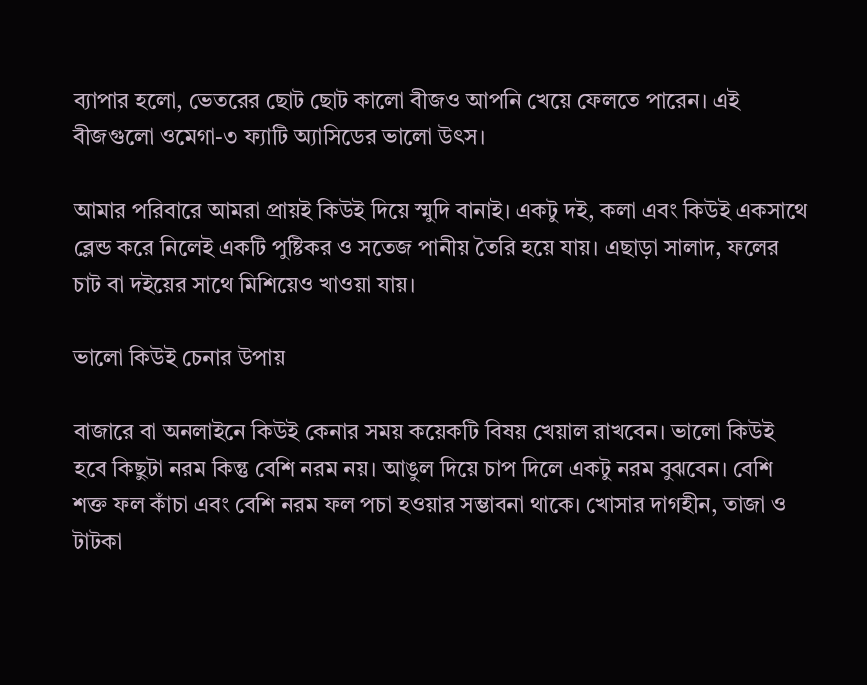ব্যাপার হলো, ভেতরের ছোট ছোট কালো বীজও আপনি খেয়ে ফেলতে পারেন। এই বীজগুলো ওমেগা-৩ ফ্যাটি অ্যাসিডের ভালো উৎস।

আমার পরিবারে আমরা প্রায়ই কিউই দিয়ে স্মুদি বানাই। একটু দই, কলা এবং কিউই একসাথে ব্লেন্ড করে নিলেই একটি পুষ্টিকর ও সতেজ পানীয় তৈরি হয়ে যায়। এছাড়া সালাদ, ফলের চাট বা দইয়ের সাথে মিশিয়েও খাওয়া যায়।

ভালো কিউই চেনার উপায়

বাজারে বা অনলাইনে কিউই কেনার সময় কয়েকটি বিষয় খেয়াল রাখবেন। ভালো কিউই হবে কিছুটা নরম কিন্তু বেশি নরম নয়। আঙুল দিয়ে চাপ দিলে একটু নরম বুঝবেন। বেশি শক্ত ফল কাঁচা এবং বেশি নরম ফল পচা হওয়ার সম্ভাবনা থাকে। খোসার দাগহীন, তাজা ও টাটকা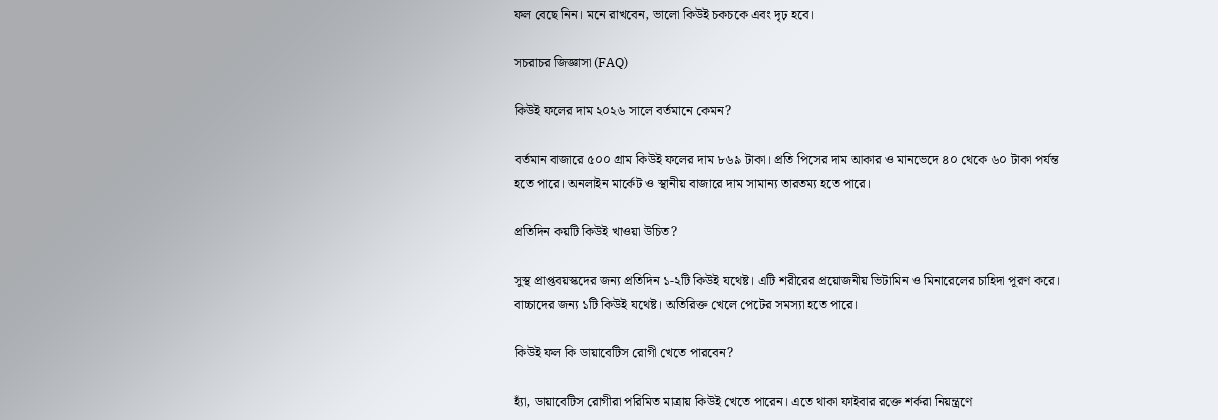ফল বেছে নিন। মনে রাখবেন, ভালো কিউই চকচকে এবং দৃঢ় হবে।

সচরাচর জিজ্ঞাসা (FAQ)

কিউই ফলের দাম ২০২৬ সালে বর্তমানে কেমন?

বর্তমান বাজারে ৫০০ গ্রাম কিউই ফলের দাম ৮৬৯ টাকা। প্রতি পিসের দাম আকার ও মানভেদে ৪০ থেকে ৬০ টাকা পর্যন্ত হতে পারে। অনলাইন মার্কেট ও স্থানীয় বাজারে দাম সামান্য তারতম্য হতে পারে।

প্রতিদিন কয়টি কিউই খাওয়া উচিত?

সুস্থ প্রাপ্তবয়স্কদের জন্য প্রতিদিন ১-২টি কিউই যথেষ্ট। এটি শরীরের প্রয়োজনীয় ভিটামিন ও মিনারেলের চাহিদা পূরণ করে। বাচ্চাদের জন্য ১টি কিউই যথেষ্ট। অতিরিক্ত খেলে পেটের সমস্যা হতে পারে।

কিউই ফল কি ডায়াবেটিস রোগী খেতে পারবেন?

হ্যাঁ, ডায়াবেটিস রোগীরা পরিমিত মাত্রায় কিউই খেতে পারেন। এতে থাকা ফাইবার রক্তে শর্করা নিয়ন্ত্রণে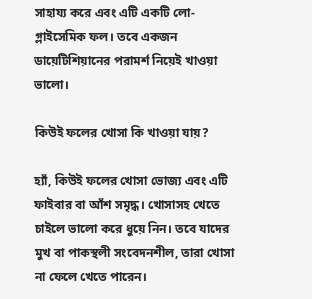সাহায্য করে এবং এটি একটি লো-গ্লাইসেমিক ফল। তবে একজন ডায়েটিশিয়ানের পরামর্শ নিয়েই খাওয়া ভালো।

কিউই ফলের খোসা কি খাওয়া যায়?

হ্যাঁ, কিউই ফলের খোসা ভোজ্য এবং এটি ফাইবার বা আঁশ সমৃদ্ধ। খোসাসহ খেতে চাইলে ভালো করে ধুয়ে নিন। তবে যাদের মুখ বা পাকস্থলী সংবেদনশীল, তারা খোসা না ফেলে খেতে পারেন।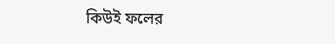কিউই ফলের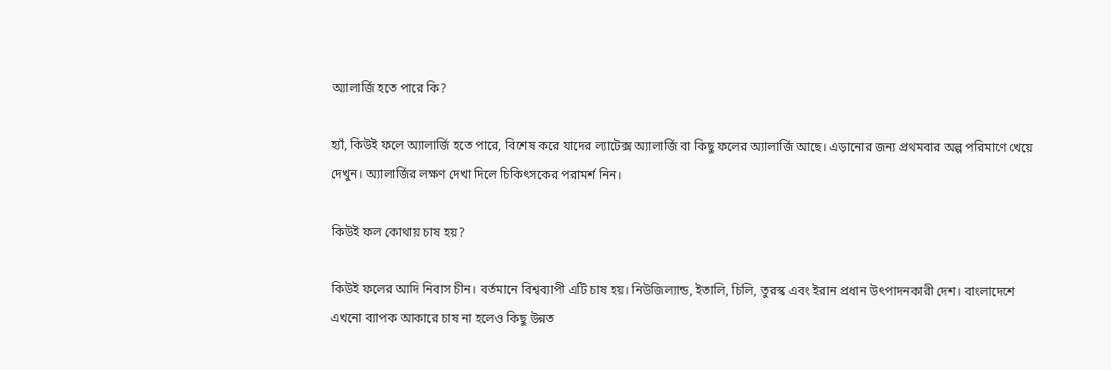অ্যালার্জি হতে পারে কি?

হ্যাঁ, কিউই ফলে অ্যালার্জি হতে পারে, বিশেষ করে যাদের ল্যাটেক্স অ্যালার্জি বা কিছু ফলের অ্যালার্জি আছে। এড়ানোর জন্য প্রথমবার অল্প পরিমাণে খেয়ে দেখুন। অ্যালার্জির লক্ষণ দেখা দিলে চিকিৎসকের পরামর্শ নিন।

কিউই ফল কোথায় চাষ হয়?

কিউই ফলের আদি নিবাস চীন। বর্তমানে বিশ্বব্যাপী এটি চাষ হয়। নিউজিল্যান্ড, ইতালি, চিলি, তুরস্ক এবং ইরান প্রধান উৎপাদনকারী দেশ। বাংলাদেশে এখনো ব্যাপক আকারে চাষ না হলেও কিছু উন্নত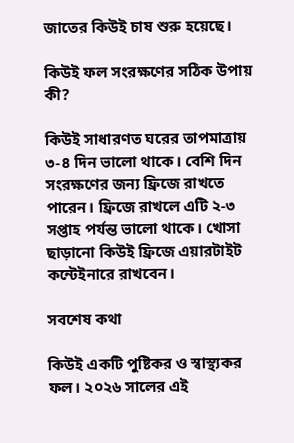জাতের কিউই চাষ শুরু হয়েছে।

কিউই ফল সংরক্ষণের সঠিক উপায় কী?

কিউই সাধারণত ঘরের তাপমাত্রায় ৩-৪ দিন ভালো থাকে। বেশি দিন সংরক্ষণের জন্য ফ্রিজে রাখতে পারেন। ফ্রিজে রাখলে এটি ২-৩ সপ্তাহ পর্যন্ত ভালো থাকে। খোসা ছাড়ানো কিউই ফ্রিজে এয়ারটাইট কন্টেইনারে রাখবেন।

সবশেষ কথা

কিউই একটি পুষ্টিকর ও স্বাস্থ্যকর ফল। ২০২৬ সালের এই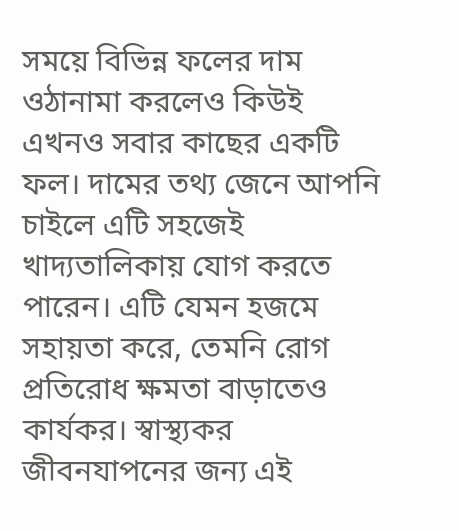সময়ে বিভিন্ন ফলের দাম ওঠানামা করলেও কিউই এখনও সবার কাছের একটি ফল। দামের তথ্য জেনে আপনি চাইলে এটি সহজেই খাদ্যতালিকায় যোগ করতে পারেন। এটি যেমন হজমে সহায়তা করে, তেমনি রোগ প্রতিরোধ ক্ষমতা বাড়াতেও কার্যকর। স্বাস্থ্যকর জীবনযাপনের জন্য এই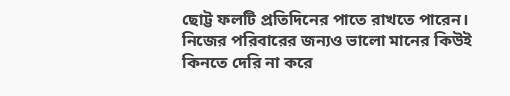ছোট্ট ফলটি প্রতিদিনের পাতে রাখতে পারেন। নিজের পরিবারের জন্যও ভালো মানের কিউই কিনতে দেরি না করে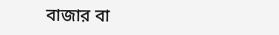বাজার বা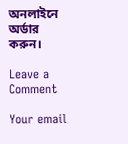অনলাইনে অর্ডার করুন।

Leave a Comment

Your email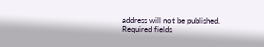address will not be published. Required fields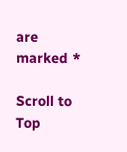are marked *

Scroll to Top